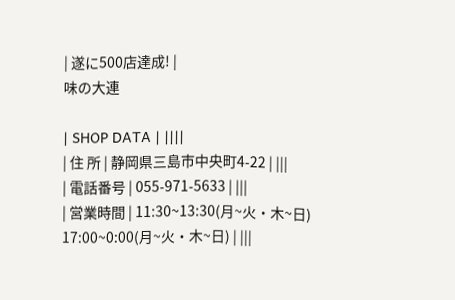| 遂に500店達成! |
味の大連

| SHOP DATA | ||||
| 住 所 | 静岡県三島市中央町4-22 | |||
| 電話番号 | 055-971-5633 | |||
| 営業時間 | 11:30~13:30(月~火・木~日) 17:00~0:00(月~火・木~日) | |||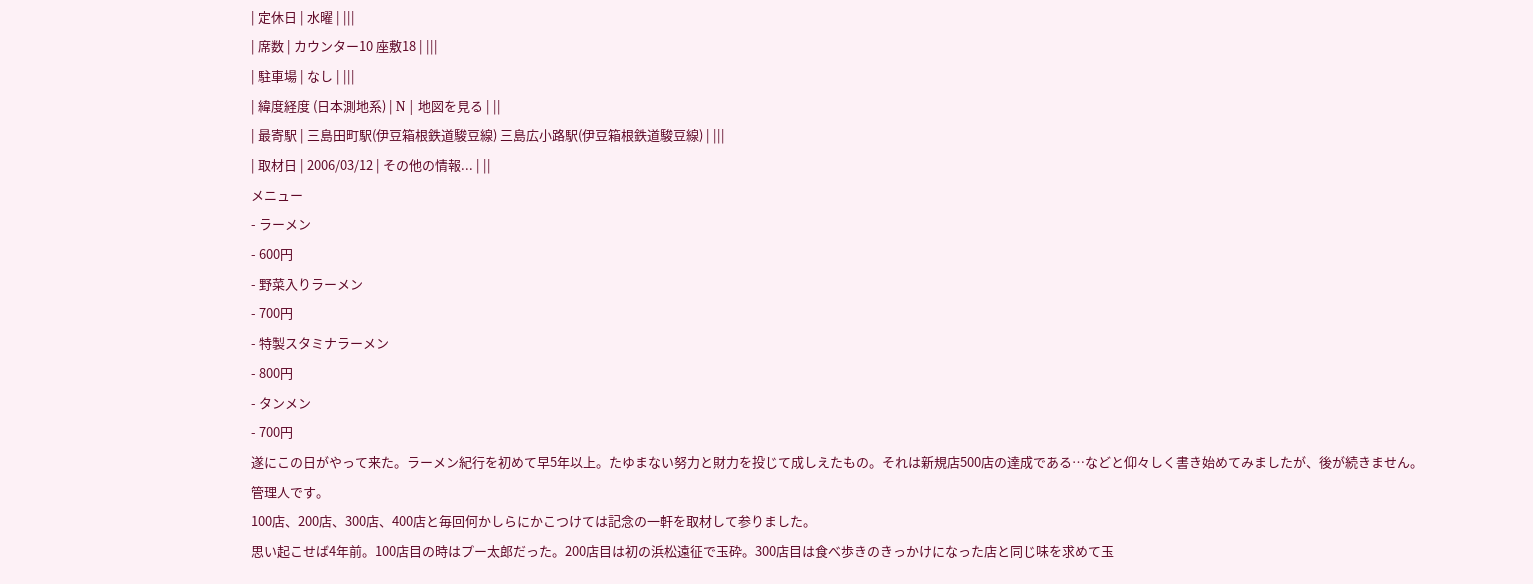| 定休日 | 水曜 | |||
| 席数 | カウンター10 座敷18 | |||
| 駐車場 | なし | |||
| 緯度経度 (日本測地系) | N | 地図を見る | ||
| 最寄駅 | 三島田町駅(伊豆箱根鉄道駿豆線) 三島広小路駅(伊豆箱根鉄道駿豆線) | |||
| 取材日 | 2006/03/12 | その他の情報... | ||
メニュー
- ラーメン
- 600円
- 野菜入りラーメン
- 700円
- 特製スタミナラーメン
- 800円
- タンメン
- 700円
遂にこの日がやって来た。ラーメン紀行を初めて早5年以上。たゆまない努力と財力を投じて成しえたもの。それは新規店500店の達成である…などと仰々しく書き始めてみましたが、後が続きません。管理人です。
100店、200店、300店、400店と毎回何かしらにかこつけては記念の一軒を取材して参りました。
思い起こせば4年前。100店目の時はプー太郎だった。200店目は初の浜松遠征で玉砕。300店目は食べ歩きのきっかけになった店と同じ味を求めて玉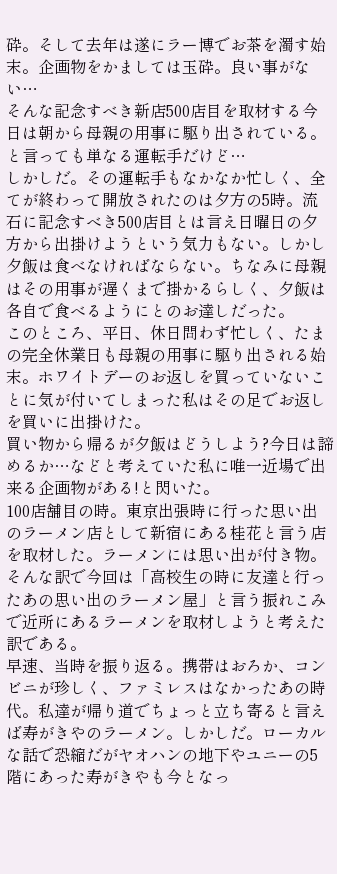砕。そして去年は遂にラー博でお茶を濁す始末。企画物をかましては玉砕。良い事がない…
そんな記念すべき新店500店目を取材する今日は朝から母親の用事に駆り出されている。と言っても単なる運転手だけど…
しかしだ。その運転手もなかなか忙しく、全てが終わって開放されたのは夕方の5時。流石に記念すべき500店目とは言え日曜日の夕方から出掛けようという気力もない。しかし夕飯は食べなければならない。ちなみに母親はその用事が遅くまで掛かるらしく、夕飯は各自で食べるようにとのお達しだった。
このところ、平日、休日問わず忙しく、たまの完全休業日も母親の用事に駆り出される始末。ホワイトデーのお返しを買っていないことに気が付いてしまった私はその足でお返しを買いに出掛けた。
買い物から帰るが夕飯はどうしよう?今日は諦めるか…などと考えていた私に唯一近場で出来る企画物がある!と閃いた。
100店舗目の時。東京出張時に行った思い出のラーメン店として新宿にある桂花と言う店を取材した。ラーメンには思い出が付き物。そんな訳で今回は「高校生の時に友達と行ったあの思い出のラーメン屋」と言う振れこみで近所にあるラーメンを取材しようと考えた訳である。
早速、当時を振り返る。携帯はおろか、コンビニが珍しく、ファミレスはなかったあの時代。私達が帰り道でちょっと立ち寄ると言えば寿がきやのラーメン。しかしだ。ローカルな話で恐縮だがヤオハンの地下やユニーの5階にあった寿がきやも今となっ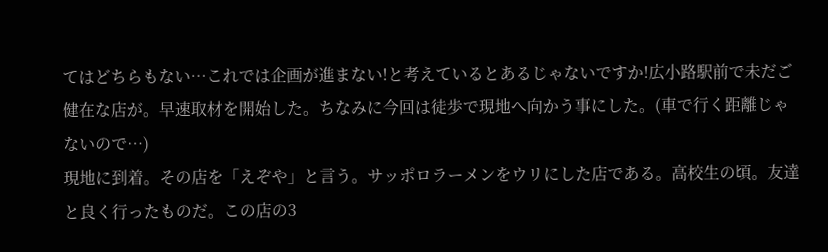てはどちらもない…これでは企画が進まない!と考えているとあるじゃないですか!広小路駅前で未だご健在な店が。早速取材を開始した。ちなみに今回は徒歩で現地へ向かう事にした。(車で行く距離じゃないので…)
現地に到着。その店を「えぞや」と言う。サッポロラーメンをウリにした店である。高校生の頃。友達と良く行ったものだ。この店の3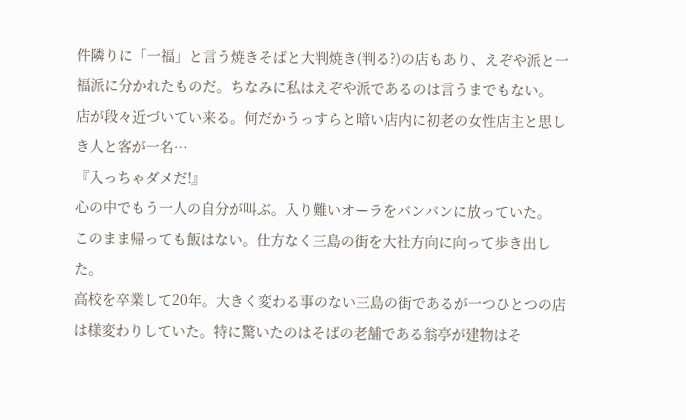件隣りに「一福」と言う焼きそばと大判焼き(判る?)の店もあり、えぞや派と一福派に分かれたものだ。ちなみに私はえぞや派であるのは言うまでもない。
店が段々近づいてい来る。何だかうっすらと暗い店内に初老の女性店主と思しき人と客が一名…
『入っちゃダメだ!』
心の中でもう一人の自分が叫ぶ。入り難いオーラをバンバンに放っていた。
このまま帰っても飯はない。仕方なく三島の街を大社方向に向って歩き出した。
高校を卒業して20年。大きく変わる事のない三島の街であるが一つひとつの店は様変わりしていた。特に驚いたのはそばの老舗である翁亭が建物はそ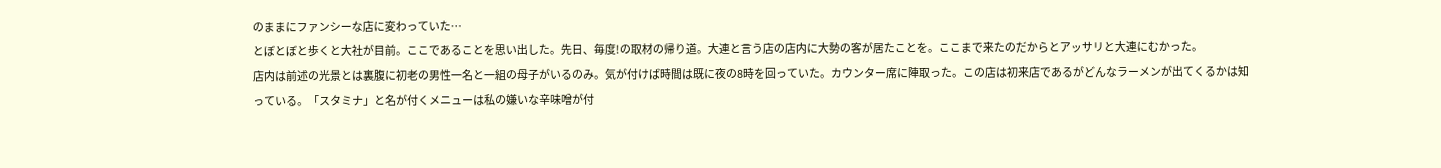のままにファンシーな店に変わっていた…
とぼとぼと歩くと大社が目前。ここであることを思い出した。先日、毎度!の取材の帰り道。大連と言う店の店内に大勢の客が居たことを。ここまで来たのだからとアッサリと大連にむかった。
店内は前述の光景とは裏腹に初老の男性一名と一組の母子がいるのみ。気が付けば時間は既に夜の8時を回っていた。カウンター席に陣取った。この店は初来店であるがどんなラーメンが出てくるかは知っている。「スタミナ」と名が付くメニューは私の嫌いな辛味噌が付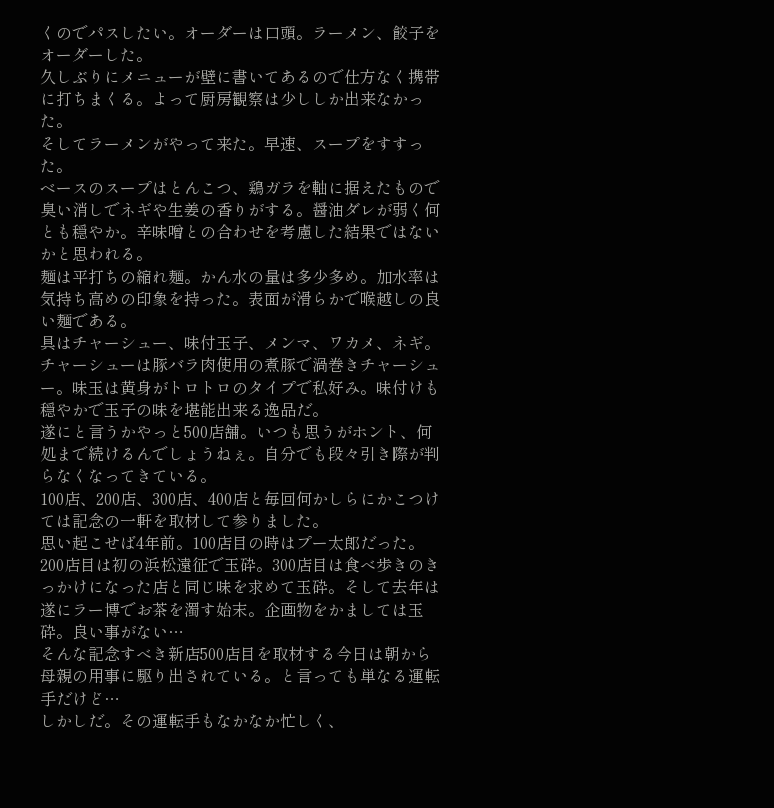くのでパスしたい。オーダーは口頭。ラーメン、餃子をオーダーした。
久しぶりにメニューが壁に書いてあるので仕方なく携帯に打ちまくる。よって厨房観察は少ししか出来なかった。
そしてラーメンがやって来た。早速、スープをすすった。
ベースのスープはとんこつ、鶏ガラを軸に据えたもので臭い消しでネギや生姜の香りがする。醤油ダレが弱く何とも穏やか。辛味噌との合わせを考慮した結果ではないかと思われる。
麺は平打ちの縮れ麺。かん水の量は多少多め。加水率は気持ち高めの印象を持った。表面が滑らかで喉越しの良い麺である。
具はチャーシュー、味付玉子、メンマ、ワカメ、ネギ。チャーシューは豚バラ肉使用の煮豚で渦巻きチャーシュー。味玉は黄身がトロトロのタイプで私好み。味付けも穏やかで玉子の味を堪能出来る逸品だ。
遂にと言うかやっと500店舗。いつも思うがホント、何処まで続けるんでしょうねぇ。自分でも段々引き際が判らなくなってきている。
100店、200店、300店、400店と毎回何かしらにかこつけては記念の一軒を取材して参りました。
思い起こせば4年前。100店目の時はプー太郎だった。200店目は初の浜松遠征で玉砕。300店目は食べ歩きのきっかけになった店と同じ味を求めて玉砕。そして去年は遂にラー博でお茶を濁す始末。企画物をかましては玉砕。良い事がない…
そんな記念すべき新店500店目を取材する今日は朝から母親の用事に駆り出されている。と言っても単なる運転手だけど…
しかしだ。その運転手もなかなか忙しく、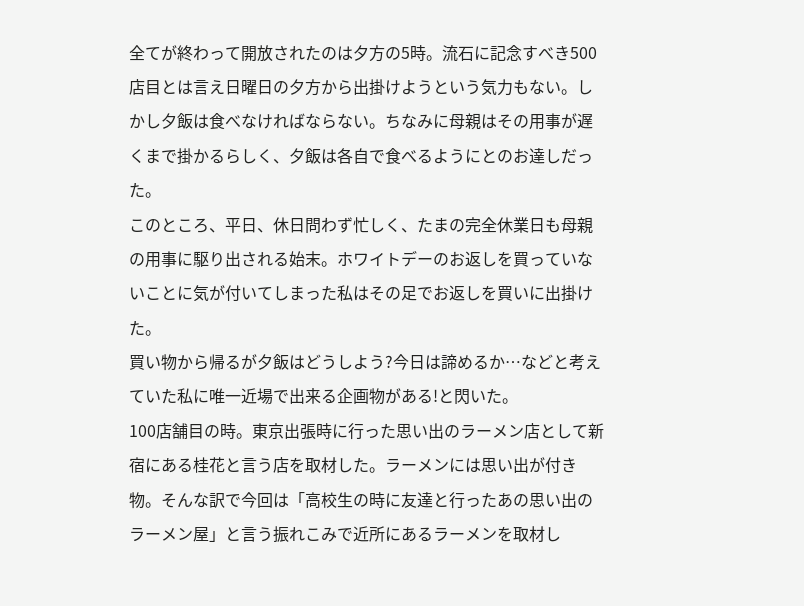全てが終わって開放されたのは夕方の5時。流石に記念すべき500店目とは言え日曜日の夕方から出掛けようという気力もない。しかし夕飯は食べなければならない。ちなみに母親はその用事が遅くまで掛かるらしく、夕飯は各自で食べるようにとのお達しだった。
このところ、平日、休日問わず忙しく、たまの完全休業日も母親の用事に駆り出される始末。ホワイトデーのお返しを買っていないことに気が付いてしまった私はその足でお返しを買いに出掛けた。
買い物から帰るが夕飯はどうしよう?今日は諦めるか…などと考えていた私に唯一近場で出来る企画物がある!と閃いた。
100店舗目の時。東京出張時に行った思い出のラーメン店として新宿にある桂花と言う店を取材した。ラーメンには思い出が付き物。そんな訳で今回は「高校生の時に友達と行ったあの思い出のラーメン屋」と言う振れこみで近所にあるラーメンを取材し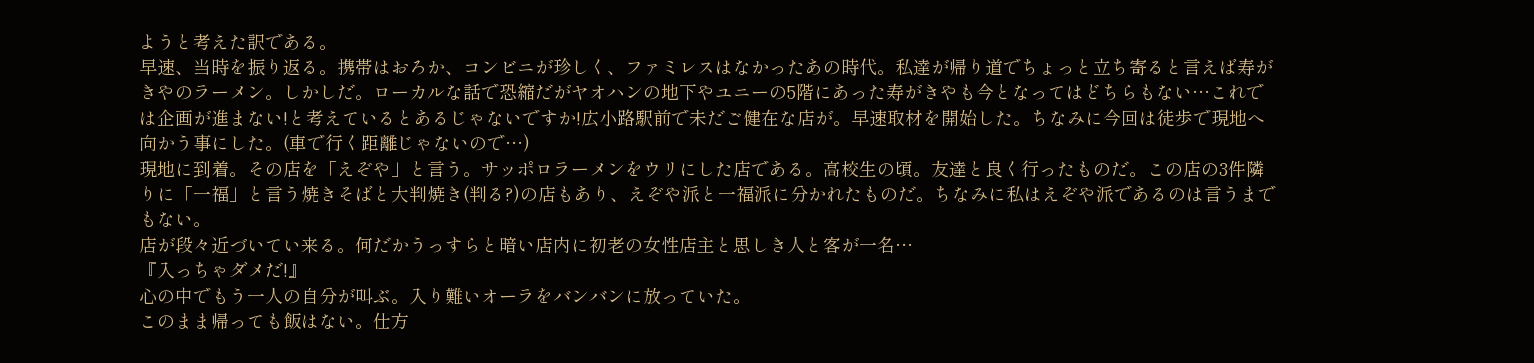ようと考えた訳である。
早速、当時を振り返る。携帯はおろか、コンビニが珍しく、ファミレスはなかったあの時代。私達が帰り道でちょっと立ち寄ると言えば寿がきやのラーメン。しかしだ。ローカルな話で恐縮だがヤオハンの地下やユニーの5階にあった寿がきやも今となってはどちらもない…これでは企画が進まない!と考えているとあるじゃないですか!広小路駅前で未だご健在な店が。早速取材を開始した。ちなみに今回は徒歩で現地へ向かう事にした。(車で行く距離じゃないので…)
現地に到着。その店を「えぞや」と言う。サッポロラーメンをウリにした店である。高校生の頃。友達と良く行ったものだ。この店の3件隣りに「一福」と言う焼きそばと大判焼き(判る?)の店もあり、えぞや派と一福派に分かれたものだ。ちなみに私はえぞや派であるのは言うまでもない。
店が段々近づいてい来る。何だかうっすらと暗い店内に初老の女性店主と思しき人と客が一名…
『入っちゃダメだ!』
心の中でもう一人の自分が叫ぶ。入り難いオーラをバンバンに放っていた。
このまま帰っても飯はない。仕方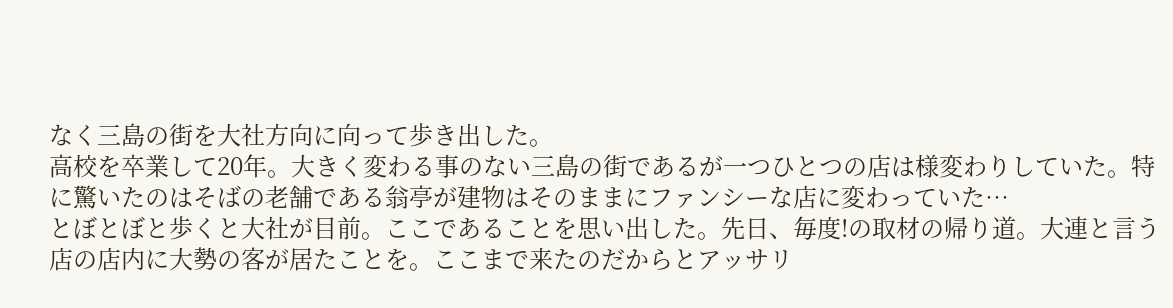なく三島の街を大社方向に向って歩き出した。
高校を卒業して20年。大きく変わる事のない三島の街であるが一つひとつの店は様変わりしていた。特に驚いたのはそばの老舗である翁亭が建物はそのままにファンシーな店に変わっていた…
とぼとぼと歩くと大社が目前。ここであることを思い出した。先日、毎度!の取材の帰り道。大連と言う店の店内に大勢の客が居たことを。ここまで来たのだからとアッサリ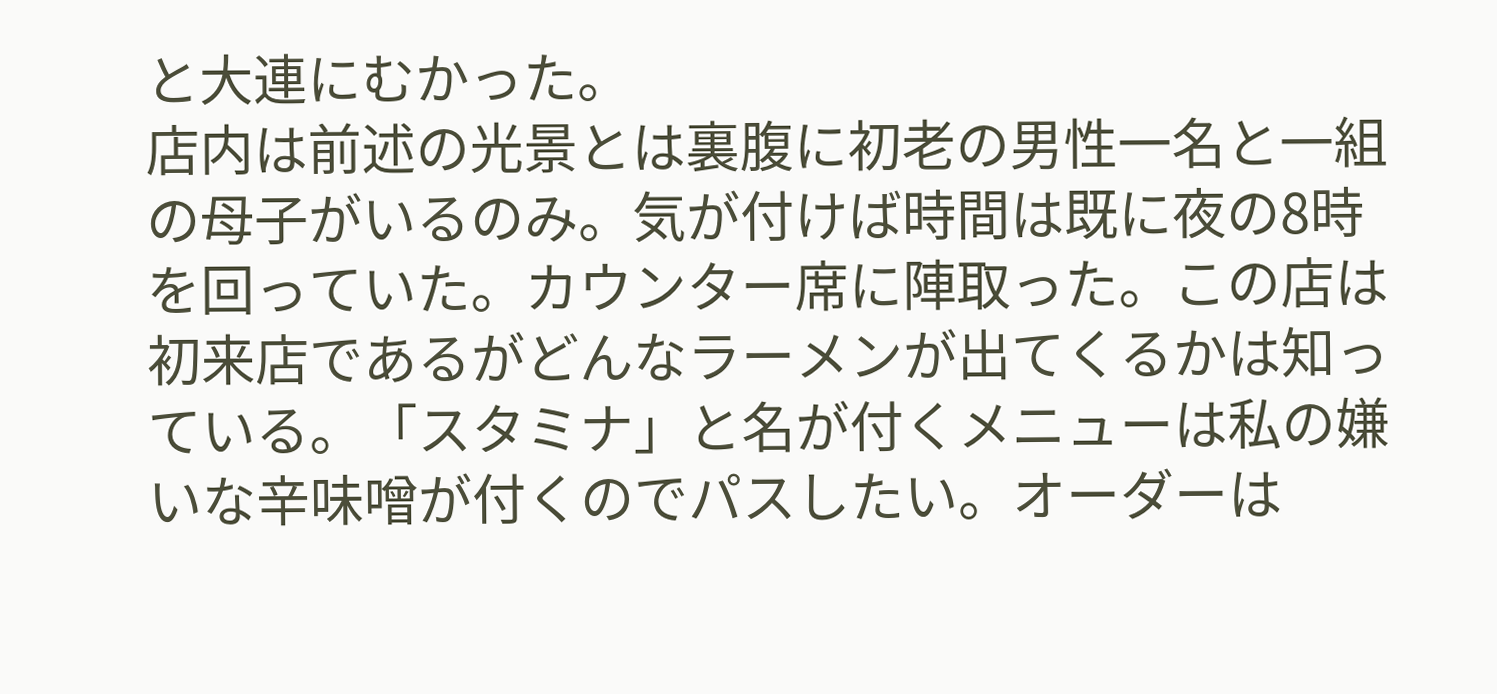と大連にむかった。
店内は前述の光景とは裏腹に初老の男性一名と一組の母子がいるのみ。気が付けば時間は既に夜の8時を回っていた。カウンター席に陣取った。この店は初来店であるがどんなラーメンが出てくるかは知っている。「スタミナ」と名が付くメニューは私の嫌いな辛味噌が付くのでパスしたい。オーダーは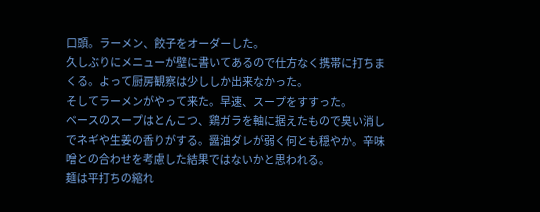口頭。ラーメン、餃子をオーダーした。
久しぶりにメニューが壁に書いてあるので仕方なく携帯に打ちまくる。よって厨房観察は少ししか出来なかった。
そしてラーメンがやって来た。早速、スープをすすった。
ベースのスープはとんこつ、鶏ガラを軸に据えたもので臭い消しでネギや生姜の香りがする。醤油ダレが弱く何とも穏やか。辛味噌との合わせを考慮した結果ではないかと思われる。
麺は平打ちの縮れ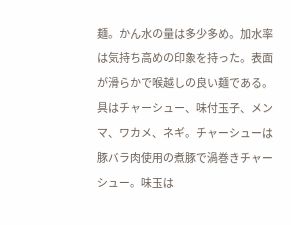麺。かん水の量は多少多め。加水率は気持ち高めの印象を持った。表面が滑らかで喉越しの良い麺である。
具はチャーシュー、味付玉子、メンマ、ワカメ、ネギ。チャーシューは豚バラ肉使用の煮豚で渦巻きチャーシュー。味玉は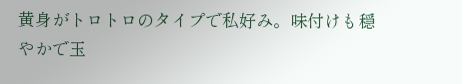黄身がトロトロのタイプで私好み。味付けも穏やかで玉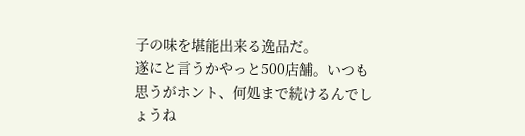子の味を堪能出来る逸品だ。
遂にと言うかやっと500店舗。いつも思うがホント、何処まで続けるんでしょうね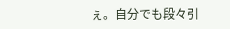ぇ。自分でも段々引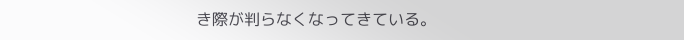き際が判らなくなってきている。